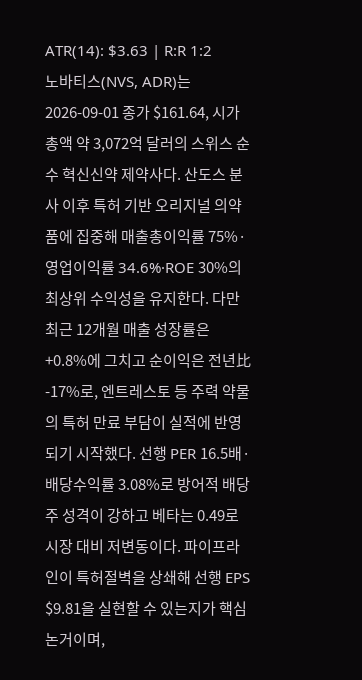ATR(14): $3.63 | R:R 1:2
노바티스(NVS, ADR)는 2026-09-01 종가 $161.64, 시가총액 약 3,072억 달러의 스위스 순수 혁신신약 제약사다. 산도스 분사 이후 특허 기반 오리지널 의약품에 집중해 매출총이익률 75%·영업이익률 34.6%·ROE 30%의 최상위 수익성을 유지한다. 다만 최근 12개월 매출 성장률은 +0.8%에 그치고 순이익은 전년比 -17%로, 엔트레스토 등 주력 약물의 특허 만료 부담이 실적에 반영되기 시작했다. 선행 PER 16.5배·배당수익률 3.08%로 방어적 배당주 성격이 강하고 베타는 0.49로 시장 대비 저변동이다. 파이프라인이 특허절벽을 상쇄해 선행 EPS $9.81을 실현할 수 있는지가 핵심 논거이며,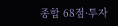종합 68점·투자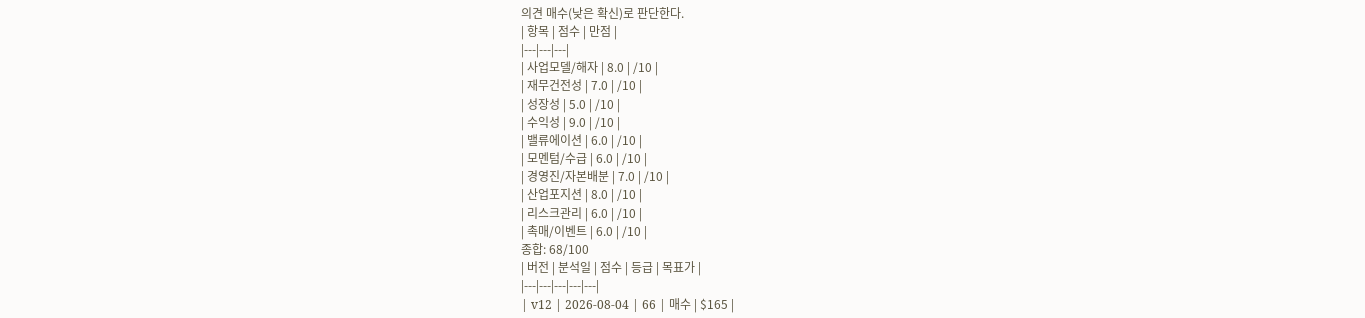의견 매수(낮은 확신)로 판단한다.
| 항목 | 점수 | 만점 |
|---|---|---|
| 사업모델/해자 | 8.0 | /10 |
| 재무건전성 | 7.0 | /10 |
| 성장성 | 5.0 | /10 |
| 수익성 | 9.0 | /10 |
| 밸류에이션 | 6.0 | /10 |
| 모멘텀/수급 | 6.0 | /10 |
| 경영진/자본배분 | 7.0 | /10 |
| 산업포지션 | 8.0 | /10 |
| 리스크관리 | 6.0 | /10 |
| 촉매/이벤트 | 6.0 | /10 |
종합: 68/100
| 버전 | 분석일 | 점수 | 등급 | 목표가 |
|---|---|---|---|---|
| v12 | 2026-08-04 | 66 | 매수 | $165 |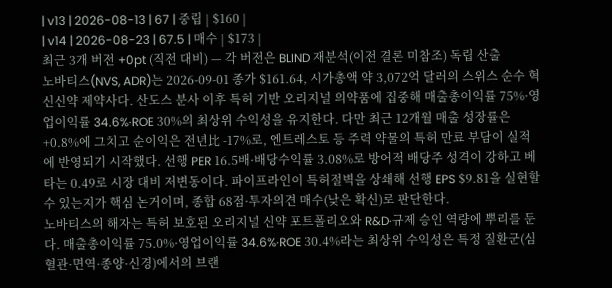| v13 | 2026-08-13 | 67 | 중립 | $160 |
| v14 | 2026-08-23 | 67.5 | 매수 | $173 |
최근 3개 버전 +0pt (직전 대비) — 각 버전은 BLIND 재분석(이전 결론 미참조) 독립 산출
노바티스(NVS, ADR)는 2026-09-01 종가 $161.64, 시가총액 약 3,072억 달러의 스위스 순수 혁신신약 제약사다. 산도스 분사 이후 특허 기반 오리지널 의약품에 집중해 매출총이익률 75%·영업이익률 34.6%·ROE 30%의 최상위 수익성을 유지한다. 다만 최근 12개월 매출 성장률은 +0.8%에 그치고 순이익은 전년比 -17%로, 엔트레스토 등 주력 약물의 특허 만료 부담이 실적에 반영되기 시작했다. 선행 PER 16.5배·배당수익률 3.08%로 방어적 배당주 성격이 강하고 베타는 0.49로 시장 대비 저변동이다. 파이프라인이 특허절벽을 상쇄해 선행 EPS $9.81을 실현할 수 있는지가 핵심 논거이며, 종합 68점·투자의견 매수(낮은 확신)로 판단한다.
노바티스의 해자는 특허 보호된 오리지널 신약 포트폴리오와 R&D·규제 승인 역량에 뿌리를 둔다. 매출총이익률 75.0%·영업이익률 34.6%·ROE 30.4%라는 최상위 수익성은 특정 질환군(심혈관·면역·종양·신경)에서의 브랜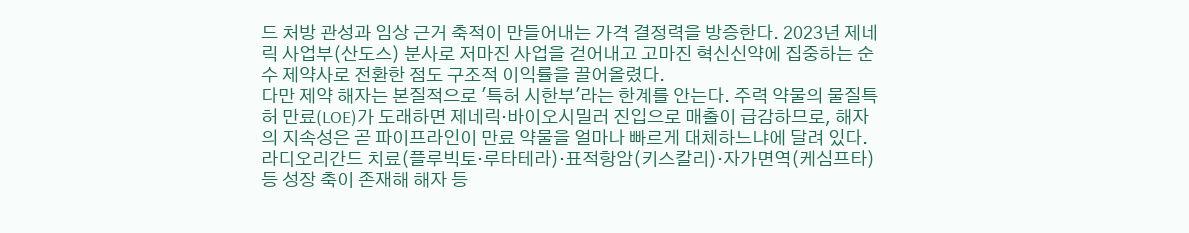드 처방 관성과 임상 근거 축적이 만들어내는 가격 결정력을 방증한다. 2023년 제네릭 사업부(산도스) 분사로 저마진 사업을 걷어내고 고마진 혁신신약에 집중하는 순수 제약사로 전환한 점도 구조적 이익률을 끌어올렸다.
다만 제약 해자는 본질적으로 '특허 시한부'라는 한계를 안는다. 주력 약물의 물질특허 만료(LOE)가 도래하면 제네릭·바이오시밀러 진입으로 매출이 급감하므로, 해자의 지속성은 곧 파이프라인이 만료 약물을 얼마나 빠르게 대체하느냐에 달려 있다. 라디오리간드 치료(플루빅토·루타테라)·표적항암(키스칼리)·자가면역(케심프타) 등 성장 축이 존재해 해자 등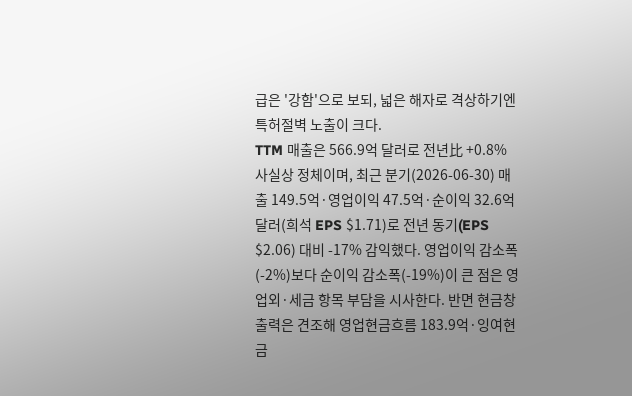급은 '강함'으로 보되, 넓은 해자로 격상하기엔 특허절벽 노출이 크다.
TTM 매출은 566.9억 달러로 전년比 +0.8% 사실상 정체이며, 최근 분기(2026-06-30) 매출 149.5억·영업이익 47.5억·순이익 32.6억 달러(희석 EPS $1.71)로 전년 동기(EPS $2.06) 대비 -17% 감익했다. 영업이익 감소폭(-2%)보다 순이익 감소폭(-19%)이 큰 점은 영업외·세금 항목 부담을 시사한다. 반면 현금창출력은 견조해 영업현금흐름 183.9억·잉여현금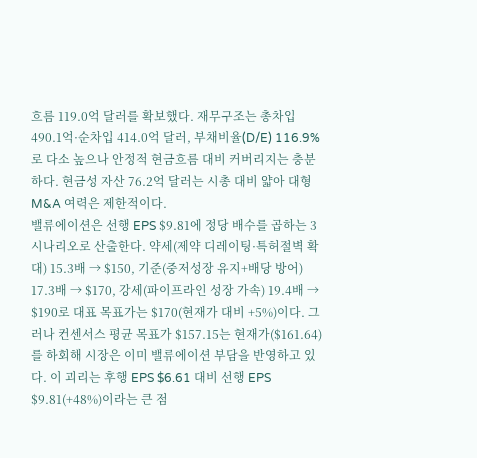흐름 119.0억 달러를 확보했다. 재무구조는 총차입 490.1억·순차입 414.0억 달러, 부채비율(D/E) 116.9%로 다소 높으나 안정적 현금흐름 대비 커버리지는 충분하다. 현금성 자산 76.2억 달러는 시총 대비 얇아 대형 M&A 여력은 제한적이다.
밸류에이션은 선행 EPS $9.81에 정당 배수를 곱하는 3시나리오로 산출한다. 약세(제약 디레이팅·특허절벽 확대) 15.3배 → $150, 기준(중저성장 유지+배당 방어) 17.3배 → $170, 강세(파이프라인 성장 가속) 19.4배 → $190로 대표 목표가는 $170(현재가 대비 +5%)이다. 그러나 컨센서스 평균 목표가 $157.15는 현재가($161.64)를 하회해 시장은 이미 밸류에이션 부담을 반영하고 있다. 이 괴리는 후행 EPS $6.61 대비 선행 EPS $9.81(+48%)이라는 큰 점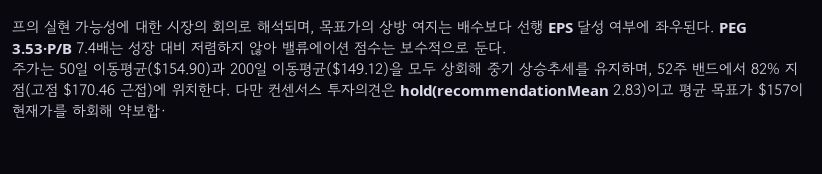프의 실현 가능성에 대한 시장의 회의로 해석되며, 목표가의 상방 여지는 배수보다 선행 EPS 달성 여부에 좌우된다. PEG 3.53·P/B 7.4배는 성장 대비 저렴하지 않아 밸류에이션 점수는 보수적으로 둔다.
주가는 50일 이동평균($154.90)과 200일 이동평균($149.12)을 모두 상회해 중기 상승추세를 유지하며, 52주 밴드에서 82% 지점(고점 $170.46 근접)에 위치한다. 다만 컨센서스 투자의견은 hold(recommendationMean 2.83)이고 평균 목표가 $157이 현재가를 하회해 약보합·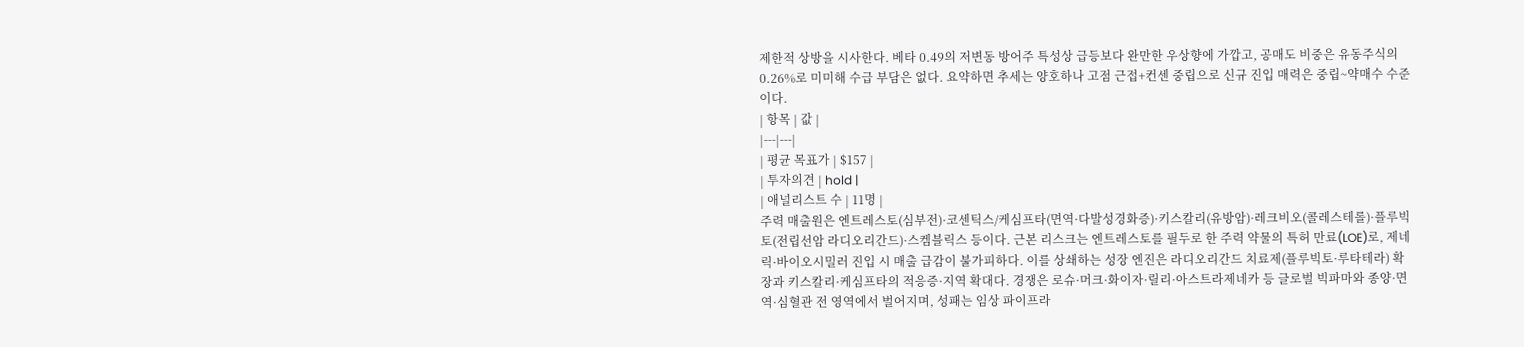제한적 상방을 시사한다. 베타 0.49의 저변동 방어주 특성상 급등보다 완만한 우상향에 가깝고, 공매도 비중은 유동주식의 0.26%로 미미해 수급 부담은 없다. 요약하면 추세는 양호하나 고점 근접+컨센 중립으로 신규 진입 매력은 중립~약매수 수준이다.
| 항목 | 값 |
|---|---|
| 평균 목표가 | $157 |
| 투자의견 | hold |
| 애널리스트 수 | 11명 |
주력 매출원은 엔트레스토(심부전)·코센틱스/케심프타(면역·다발성경화증)·키스칼리(유방암)·레크비오(콜레스테롤)·플루빅토(전립선암 라디오리간드)·스켐블릭스 등이다. 근본 리스크는 엔트레스토를 필두로 한 주력 약물의 특허 만료(LOE)로, 제네릭·바이오시밀러 진입 시 매출 급감이 불가피하다. 이를 상쇄하는 성장 엔진은 라디오리간드 치료제(플루빅토·루타테라) 확장과 키스칼리·케심프타의 적응증·지역 확대다. 경쟁은 로슈·머크·화이자·릴리·아스트라제네카 등 글로벌 빅파마와 종양·면역·심혈관 전 영역에서 벌어지며, 성패는 임상 파이프라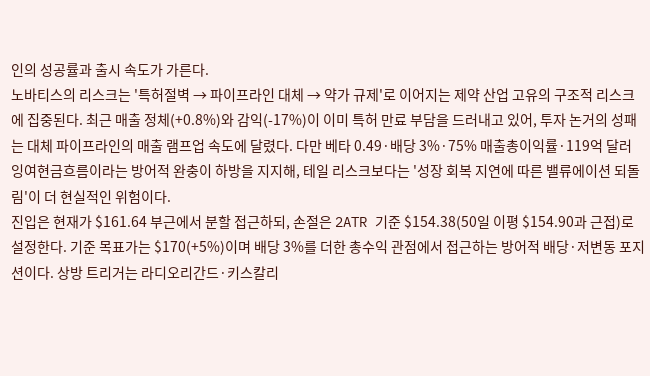인의 성공률과 출시 속도가 가른다.
노바티스의 리스크는 '특허절벽 → 파이프라인 대체 → 약가 규제'로 이어지는 제약 산업 고유의 구조적 리스크에 집중된다. 최근 매출 정체(+0.8%)와 감익(-17%)이 이미 특허 만료 부담을 드러내고 있어, 투자 논거의 성패는 대체 파이프라인의 매출 램프업 속도에 달렸다. 다만 베타 0.49·배당 3%·75% 매출총이익률·119억 달러 잉여현금흐름이라는 방어적 완충이 하방을 지지해, 테일 리스크보다는 '성장 회복 지연에 따른 밸류에이션 되돌림'이 더 현실적인 위험이다.
진입은 현재가 $161.64 부근에서 분할 접근하되, 손절은 2ATR 기준 $154.38(50일 이평 $154.90과 근접)로 설정한다. 기준 목표가는 $170(+5%)이며 배당 3%를 더한 총수익 관점에서 접근하는 방어적 배당·저변동 포지션이다. 상방 트리거는 라디오리간드·키스칼리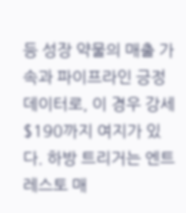등 성장 약물의 매출 가속과 파이프라인 긍정 데이터로, 이 경우 강세 $190까지 여지가 있다. 하방 트리거는 엔트레스토 매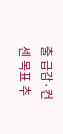출 급감·컨센 목표 추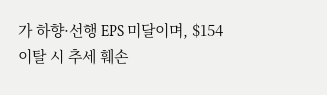가 하향·선행 EPS 미달이며, $154 이탈 시 추세 훼손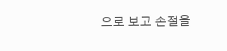으로 보고 손절을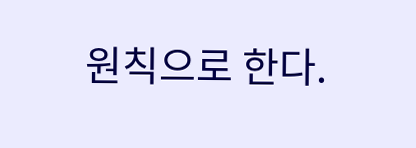원칙으로 한다.